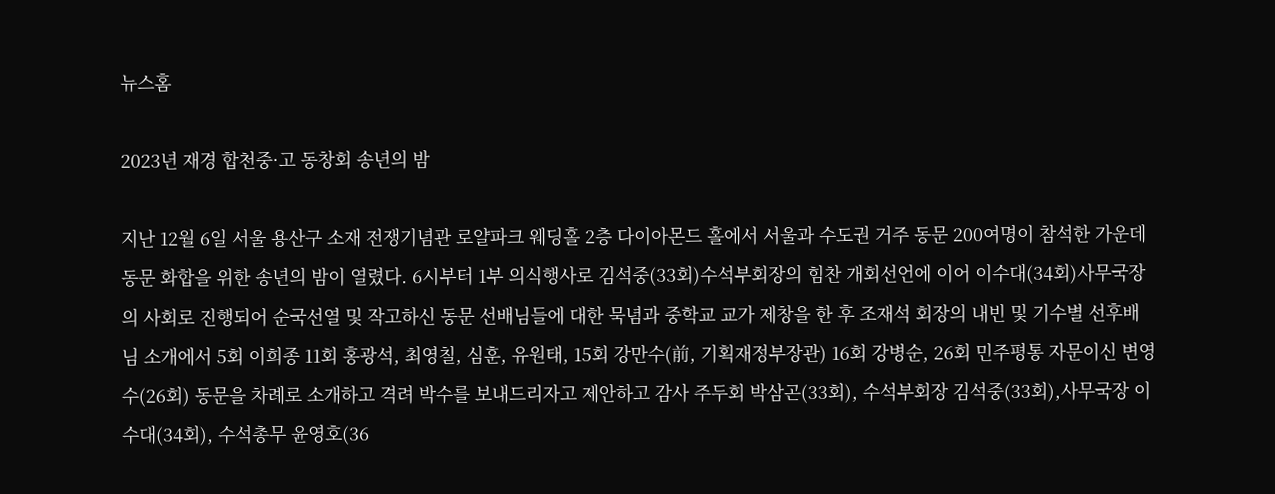뉴스홈

2023년 재경 합천중·고 동창회 송년의 밤

지난 12월 6일 서울 용산구 소재 전쟁기념관 로얄파크 웨딩홀 2층 다이아몬드 홀에서 서울과 수도권 거주 동문 200여명이 참석한 가운데 동문 화합을 위한 송년의 밤이 열렸다. 6시부터 1부 의식행사로 김석중(33회)수석부회장의 힘찬 개회선언에 이어 이수대(34회)사무국장의 사회로 진행되어 순국선열 및 작고하신 동문 선배님들에 대한 묵념과 중학교 교가 제창을 한 후 조재석 회장의 내빈 및 기수별 선후배님 소개에서 5회 이희종 11회 홍광석, 최영칠, 심훈, 유원태, 15회 강만수(前, 기획재정부장관) 16회 강병순, 26회 민주평통 자문이신 변영수(26회) 동문을 차례로 소개하고 격려 박수를 보내드리자고 제안하고 감사 주두회 박삼곤(33회), 수석부회장 김석중(33회),사무국장 이수대(34회), 수석총무 윤영호(36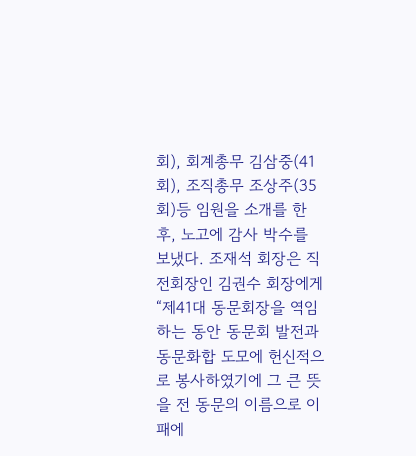회), 회계총무 김삼중(41회), 조직총무 조상주(35회)등 임원을 소개를 한 후, 노고에 감사 박수를 보냈다. 조재석 회장은 직전회장인 김권수 회장에게 “제41대 동문회장을 역임하는 동안 동문회 발전과 동문화합 도모에 헌신적으로 봉사하였기에 그 큰 뜻을 전 동문의 이름으로 이 패에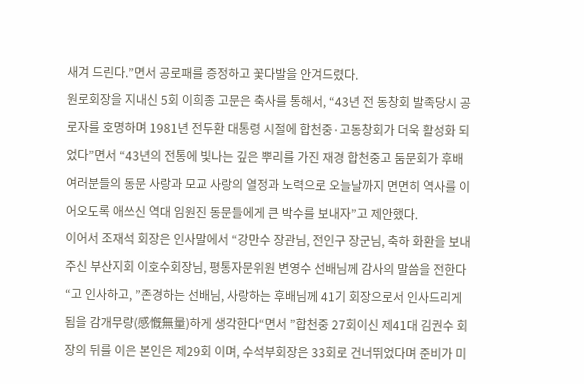새겨 드린다.”면서 공로패를 증정하고 꽃다발을 안겨드렸다.
원로회장을 지내신 5회 이희종 고문은 축사를 통해서, “43년 전 동창회 발족당시 공로자를 호명하며 1981년 전두환 대통령 시절에 합천중·고동창회가 더욱 활성화 되었다”면서 “43년의 전통에 빛나는 깊은 뿌리를 가진 재경 합천중고 둠문회가 후배 여러분들의 동문 사랑과 모교 사랑의 열정과 노력으로 오늘날까지 면면히 역사를 이어오도록 애쓰신 역대 임원진 동문들에게 큰 박수를 보내자”고 제안했다.
이어서 조재석 회장은 인사말에서 “강만수 장관님, 전인구 장군님, 축하 화환을 보내주신 부산지회 이호수회장님, 평통자문위원 변영수 선배님께 감사의 말씀을 전한다“고 인사하고, ”존경하는 선배님, 사랑하는 후배님께 41기 회장으로서 인사드리게 됨을 감개무량(感慨無量)하게 생각한다“면서 ”합천중 27회이신 제41대 김권수 회장의 뒤를 이은 본인은 제29회 이며, 수석부회장은 33회로 건너뛰었다며 준비가 미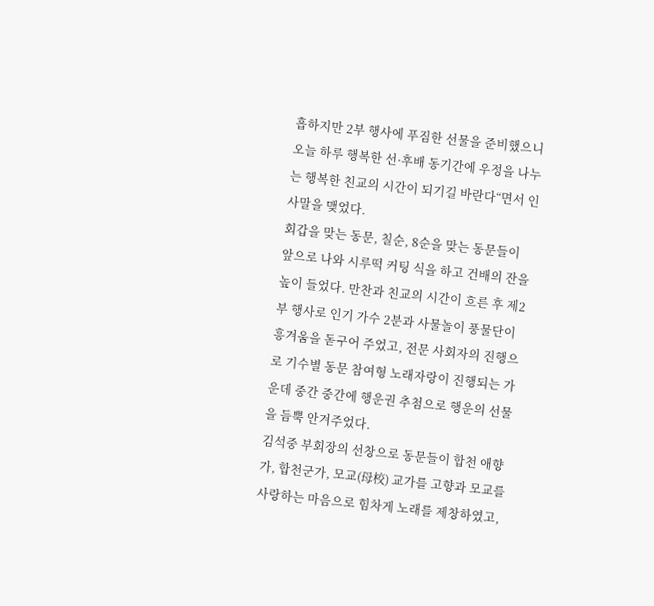흡하지만 2부 행사에 푸짐한 선물을 준비했으니 오늘 하루 행복한 선·후배 동기간에 우정을 나누는 행복한 친교의 시간이 되기길 바란다“면서 인사말을 맺었다.
회갑을 맞는 동문, 칠순, 8순을 맞는 동문들이 앞으로 나와 시루떡 커팅 식을 하고 건배의 잔을 높이 들었다. 만찬과 친교의 시간이 흐른 후 제2부 행사로 인기 가수 2분과 사물놀이 풍물단이 흥겨움을 돋구어 주었고, 전문 사회자의 진행으로 기수별 동문 참여형 노래자랑이 진행되는 가운데 중간 중간에 행운권 추첨으로 행운의 선물을 듬뿍 안겨주었다.
김석중 부회장의 선창으로 동문들이 합천 애향가, 합천군가, 모교(母校) 교가를 고향과 모교를 사랑하는 마음으로 힘차게 노래를 제창하였고,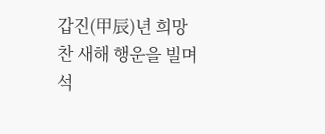갑진(甲辰)년 희망찬 새해 행운을 빌며 석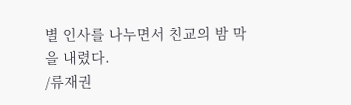별 인사를 나누면서 친교의 밤 막을 내렸다.
/류재권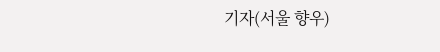기자(서울 향우)